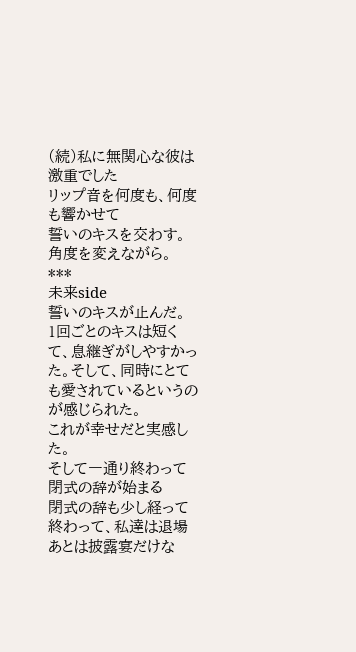(続)私に無関心な彼は激重でした
リップ音を何度も、何度も響かせて
誓いのキスを交わす。
角度を変えながら。
***
未来side
誓いのキスが止んだ。
1回ごとのキスは短くて、息継ぎがしやすかった。そして、同時にとても愛されているというのが感じられた。
これが幸せだと実感した。
そして一通り終わって閉式の辞が始まる
閉式の辞も少し経って終わって、私達は退場
あとは披露宴だけな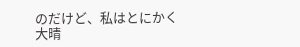のだけど、私はとにかく
大晴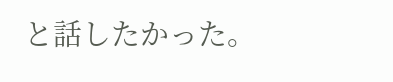と話したかった。